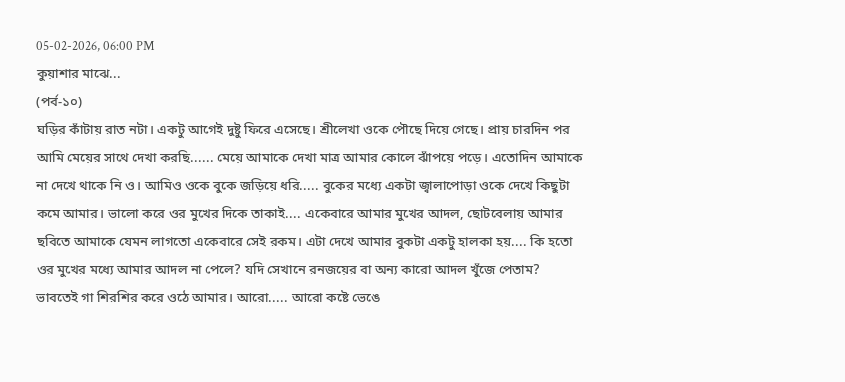05-02-2026, 06:00 PM
কুয়াশার মাঝে...
(পর্ব-১০)
ঘড়ির কাঁটায় রাত নটা। একটু আগেই দুষ্টু ফিরে এসেছে। শ্রীলেখা ওকে পৌছে দিয়ে গেছে। প্রায় চারদিন পর আমি মেয়ের সাথে দেখা করছি...... মেয়ে আমাকে দেখা মাত্র আমার কোলে ঝাঁপয়ে পড়ে। এতোদিন আমাকে না দেখে থাকে নি ও। আমিও ওকে বুকে জড়িয়ে ধরি..... বুকের মধ্যে একটা জ্বালাপোড়া ওকে দেখে কিছুটা কমে আমার। ভালো করে ওর মুখের দিকে তাকাই.... একেবারে আমার মুখের আদল, ছোটবেলায় আমার ছবিতে আমাকে যেমন লাগতো একেবারে সেই রকম। এটা দেখে আমার বুকটা একটু হালকা হয়.... কি হতো ওর মুখের মধ্যে আমার আদল না পেলে? যদি সেখানে রনজয়ের বা অন্য কারো আদল খুঁজে পেতাম? ভাবতেই গা শিরশির করে ওঠে আমার। আরো..... আরো কষ্টে ভেঙে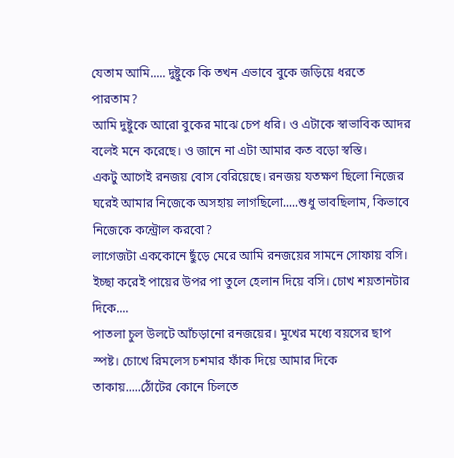যেতাম আমি..... দুষ্টুকে কি তখন এভাবে বুকে জড়িয়ে ধরতে পারতাম?
আমি দুষ্টুকে আরো বুকের মাঝে চেপ ধরি। ও এটাকে স্বাভাবিক আদর বলেই মনে করেছে। ও জানে না এটা আমার কত বড়ো স্বস্তি।
একটু আগেই রনজয় বোস বেরিয়েছে। রনজয় যতক্ষণ ছিলো নিজের ঘরেই আমার নিজেকে অসহায় লাগছিলো.....শুধু ভাবছিলাম, কিভাবে নিজেকে কন্ট্রোল করবো?
লাগেজটা এককোনে ছুঁড়ে মেরে আমি রনজয়ের সামনে সোফায় বসি। ইচ্ছা করেই পায়ের উপর পা তুলে হেলান দিয়ে বসি। চোখ শয়তানটার দিকে....
পাতলা চুল উলটে আঁচড়ানো রনজয়ের। মুখের মধ্যে বয়সের ছাপ স্পষ্ট। চোখে রিমলেস চশমার ফাঁক দিয়ে আমার দিকে তাকায়.....ঠোঁটের কোনে চিলতে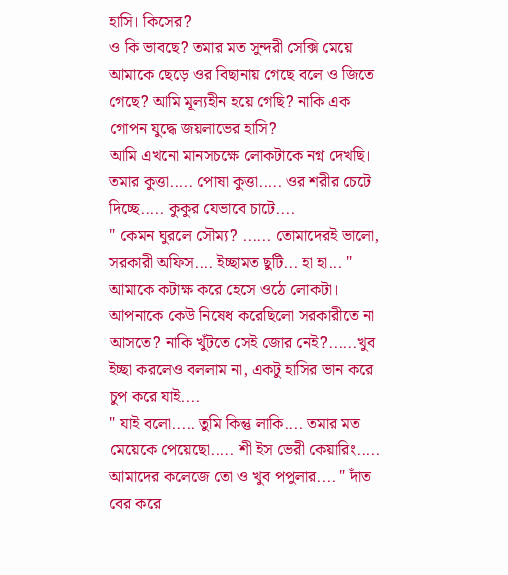হাসি। কিসের?
ও কি ভাবছে? তমার মত সুন্দরী সেক্সি মেয়ে আমাকে ছেড়ে ওর বিছানায় গেছে বলে ও জিতে গেছে? আমি মূল্যহীন হয়ে গেছি? নাকি এক গোপন যুদ্ধে জয়লাভের হাসি?
আমি এখনো মানসচক্ষে লোকটাকে নগ্ন দেখছি। তমার কুত্তা..... পোষা কুত্তা..... ওর শরীর চেটে দিচ্ছে..... কুকুর যেভাবে চাটে....
" কেমন ঘুরলে সৌম্য? ...... তোমাদেরই ভালো, সরকারী অফিস.... ইচ্ছামত ছুটি... হা হা... " আমাকে কটাক্ষ করে হেসে ওঠে লোকটা।
আপনাকে কেউ নিষেধ করেছিলো সরকারীতে না আসতে? নাকি খুঁটতে সেই জোর নেই?......খুব ইচ্ছা করলেও বললাম না, একটু হাসির ভান করে চুপ করে যাই....
" যাই বলো..... তুমি কিন্তু লাকি.... তমার মত মেয়েকে পেয়েছো..... শী ইস ভেরী কেয়ারিং..... আমাদের কলেজে তো ও খুব পপুলার.... " দাঁত বের করে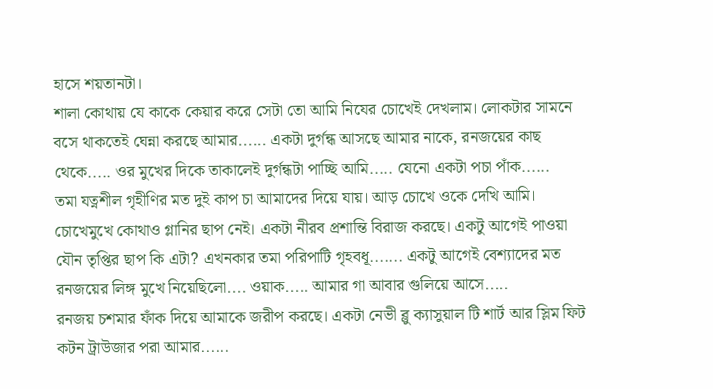হাসে শয়তানটা।
শালা কোথায় যে কাকে কেয়ার করে সেটা তো আমি নিযের চোখেই দেখলাম। লোকটার সামনে বসে থাকতেই ঘেন্না করছে আমার...... একটা দুর্গন্ধ আসছে আমার নাকে, রনজয়ের কাছ থেকে..... ওর মুখের দিকে তাকালেই দুর্গন্ধটা পাচ্ছি আমি..... যেনো একটা পচা পাঁক......
তমা যত্নশীল গৃহীণির মত দুই কাপ চা আমাদের দিয়ে যায়। আড় চোখে ওকে দেখি আমি। চোখেমুখে কোথাও গ্লানির ছাপ নেই। একটা নীরব প্রশান্তি বিরাজ করছে। একটু আগেই পাওয়া যৌন তৃপ্তির ছাপ কি এটা? এখনকার তমা পরিপাটি গৃহবধূ....... একটু আগেই বেশ্যাদের মত রনজয়ের লিঙ্গ মুখে নিয়েছিলো.... ওয়াক..... আমার গা আবার গুলিয়ে আসে.....
রনজয় চশমার ফাঁক দিয়ে আমাকে জরীপ করছে। একটা নেভী ব্লু ক্যাসুয়াল টি শার্ট আর স্লিম ফিট কটন ট্রাউজার পরা আমার......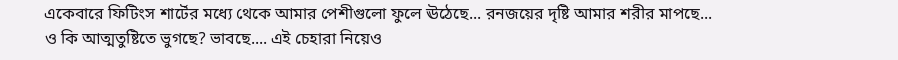একেবারে ফিটিংস শার্টের মধ্যে থেকে আমার পেশীগুলো ফুলে ঊঠেছে... রনজয়ের দৃষ্টি আমার শরীর মাপছে...
ও কি আত্মতুষ্টিতে ভুগছে? ভাবছে.... এই চেহারা নিয়েও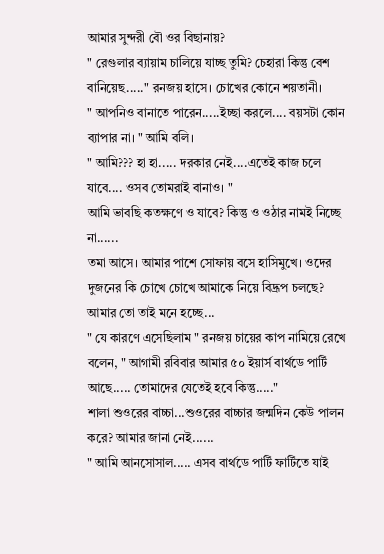আমার সুন্দরী বৌ ওর বিছানায়?
" রেগুলার ব্যায়াম চালিয়ে যাচ্ছ তুমি? চেহারা কিন্তু বেশ বানিয়েছ....." রনজয় হাসে। চোখের কোনে শয়তানী।
" আপনিও বানাতে পারেন.....ইচ্ছা করলে.... বয়সটা কোন ব্যাপার না। " আমি বলি।
" আমি??? হা হা..... দরকার নেই....এতেই কাজ চলে যাবে.... ওসব তোমরাই বানাও। "
আমি ভাবছি কতক্ষণে ও যাবে? কিন্তু ও ওঠার নামই নিচ্ছে না......
তমা আসে। আমার পাশে সোফায় বসে হাসিমুখে। ওদের দুজনের কি চোখে চোখে আমাকে নিয়ে বিদ্রূপ চলছে? আমার তো তাই মনে হচ্ছে...
" যে কারণে এসেছিলাম " রনজয় চায়ের কাপ নামিয়ে রেখে বলেন, " আগামী রবিবার আমার ৫০ ইয়ার্স বার্থডে পার্টি আছে..... তোমাদের যেতেই হবে কিন্তু....."
শালা শুওরের বাচ্চা...শুওরের বাচ্চার জন্মদিন কেউ পালন করে? আমার জানা নেই......
" আমি আনসোসাল..... এসব বার্থডে পার্টি ফার্টিতে যাই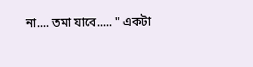না.... তমা যাবে..... " একটা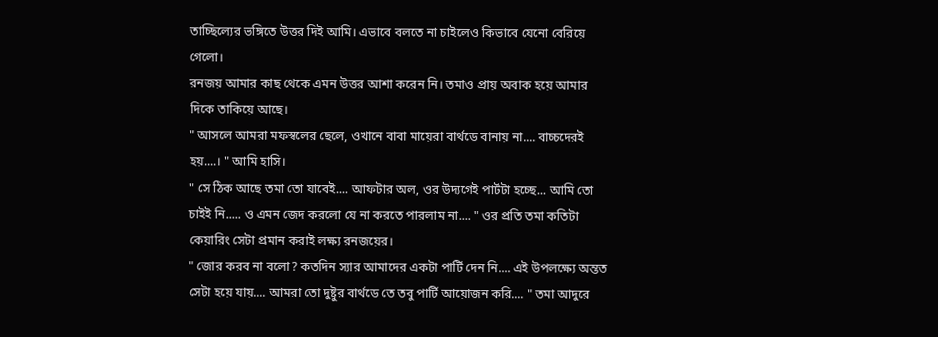তাচ্ছিল্যের ভঙ্গিতে উত্তর দিই আমি। এভাবে বলতে না চাইলেও কিভাবে যেনো বেরিয়ে গেলো।
রনজয় আমার কাছ থেকে এমন উত্তর আশা করেন নি। তমাও প্রায় অবাক হয়ে আমার দিকে তাকিয়ে আছে।
" আসলে আমরা মফস্বলের ছেলে, ওখানে বাবা মায়েরা বার্থডে বানায় না.... বাচ্চদেরই হয়....। " আমি হাসি।
" সে ঠিক আছে তমা তো যাবেই.... আফটার অল, ওর উদ্যগেই পার্টটা হচ্ছে... আমি তো চাইই নি..... ও এমন জেদ করলো যে না করতে পারলাম না.... " ওর প্রতি তমা কতিটা কেয়ারিং সেটা প্রমান করাই লক্ষ্য রনজয়ের।
" জোর করব না বলো? কতদিন স্যার আমাদের একটা পার্টি দেন নি.... এই উপলক্ষ্যে অন্তত সেটা হয়ে যায়.... আমরা তো দুষ্টুর বার্থডে তে তবু পার্টি আয়োজন করি.... " তমা আদুরে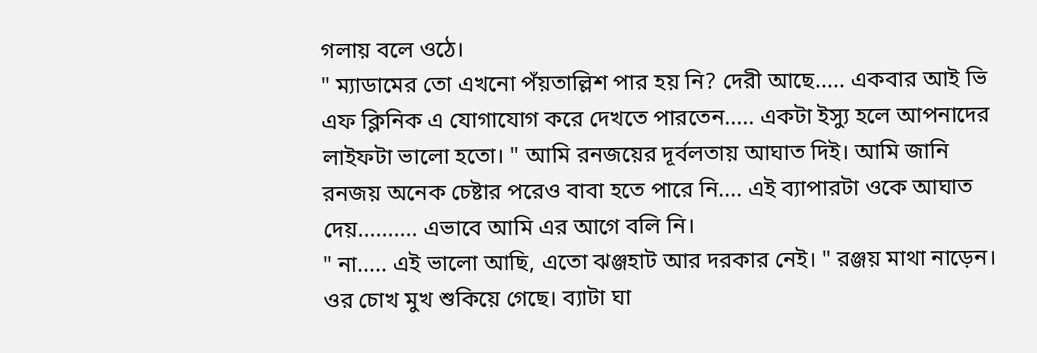গলায় বলে ওঠে।
" ম্যাডামের তো এখনো পঁয়তাল্লিশ পার হয় নি? দেরী আছে..... একবার আই ভি এফ ক্লিনিক এ যোগাযোগ করে দেখতে পারতেন..... একটা ইস্যু হলে আপনাদের লাইফটা ভালো হতো। " আমি রনজয়ের দূর্বলতায় আঘাত দিই। আমি জানি রনজয় অনেক চেষ্টার পরেও বাবা হতে পারে নি.... এই ব্যাপারটা ওকে আঘাত দেয়.......... এভাবে আমি এর আগে বলি নি।
" না..... এই ভালো আছি, এতো ঝঞ্জহাট আর দরকার নেই। " রঞ্জয় মাথা নাড়েন। ওর চোখ মুখ শুকিয়ে গেছে। ব্যাটা ঘা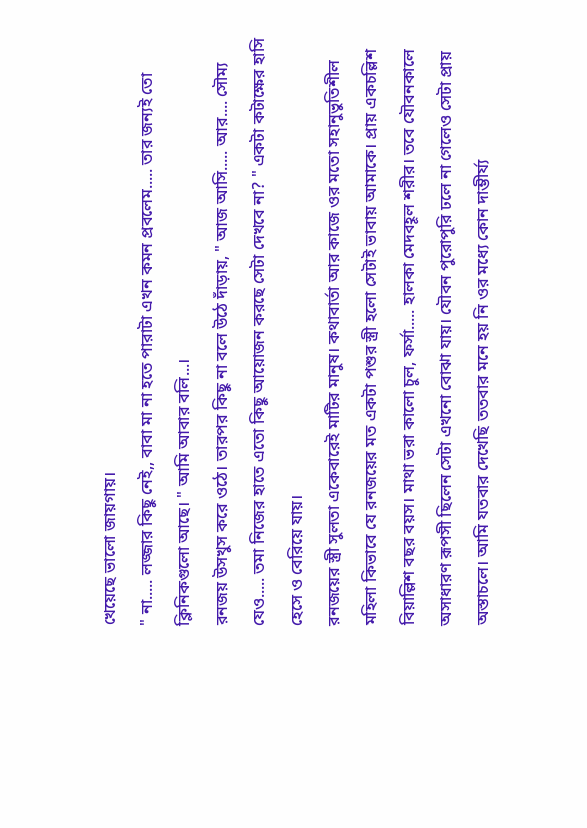খেয়েছে ভালো জায়গায়।
" না..... লজ্জার কিছু নেই,, বাবা মা না হতে পারাটা এখন কমন প্রবলেম..... তার জন্যই তো ক্লিনিকগুলো আছে। " আমি আবার বলি...।
রনজয় উসখুস করে ওঠে। তারপর কিছু না বলে উঠে দাঁড়ায়, " আজ আসি..... আর.... সৌম্য যেও..... তমা নিজের হাতে এতো কিছু আয়োজন করছে সেটা দেখবে না? " একটা কটাক্ষের হাসি হেসে ও বেরিয়ে যায়।
রনজয়ের স্ত্রী সুলতা একেবারেই মাটির মানুষ। কথাবার্তা আর কাজে ওর মতো সহানুভুতিশীল মহিলা কিভাবে যে রনজয়ের মত একটা পশুর স্ত্রী হলো সেটাই ভাবায় আমাকে। প্রায় একচল্লিশ বিয়াল্লিশ বছর বয়স। মাথা ভরা কালো চুল, ফর্সা..... হালকা মেদবহূল শরীর। তবে যৌবনকালে অসাধারণ রূপসী ছিলেন সেটা এখনো বোঝা যায়। যৌবন পুরোপুরি ঢলে না গেলেও সেটা প্রায় অস্তাচলে। আমি যতবার দেখেছি ততবার মনে হয় নি ওর মধ্যে কোন দাম্ভীর্য্য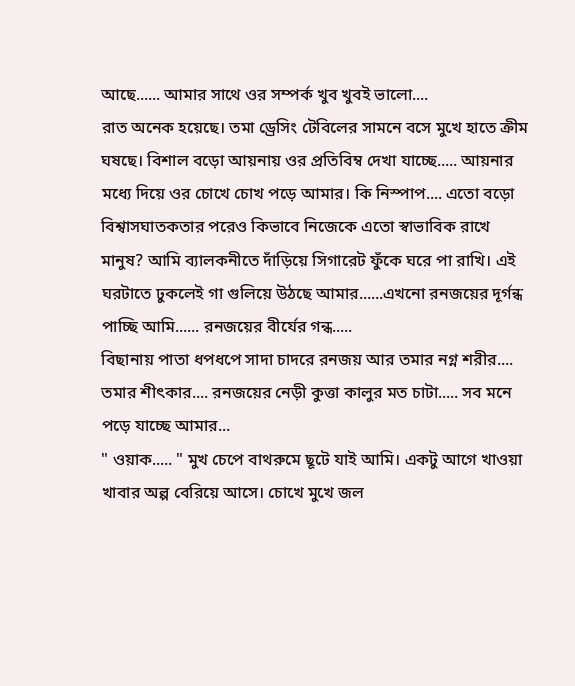আছে...... আমার সাথে ওর সম্পর্ক খুব খুবই ভালো....
রাত অনেক হয়েছে। তমা ড্রেসিং টেবিলের সামনে বসে মুখে হাতে ক্রীম ঘষছে। বিশাল বড়ো আয়নায় ওর প্রতিবিম্ব দেখা যাচ্ছে..... আয়নার মধ্যে দিয়ে ওর চোখে চোখ পড়ে আমার। কি নিস্পাপ.... এতো বড়ো বিশ্বাসঘাতকতার পরেও কিভাবে নিজেকে এতো স্বাভাবিক রাখে মানুষ? আমি ব্যালকনীতে দাঁড়িয়ে সিগারেট ফুঁকে ঘরে পা রাখি। এই ঘরটাতে ঢুকলেই গা গুলিয়ে উঠছে আমার......এখনো রনজয়ের দূর্গন্ধ পাচ্ছি আমি...... রনজয়ের বীর্যের গন্ধ.....
বিছানায় পাতা ধপধপে সাদা চাদরে রনজয় আর তমার নগ্ন শরীর.... তমার শীৎকার.... রনজয়ের নেড়ী কুত্তা কালুর মত চাটা..... সব মনে পড়ে যাচ্ছে আমার...
" ওয়াক..... " মুখ চেপে বাথরুমে ছূটে যাই আমি। একটু আগে খাওয়া খাবার অল্প বেরিয়ে আসে। চোখে মুখে জল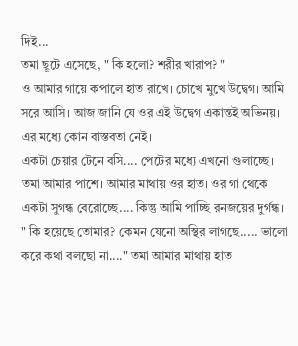দিই...
তমা ছূটে এসেছে, " কি হলো? শরীর খারাপ? "
ও আমার গায়ে কপালে হাত রাখে। চোখে মুখে উদ্বেগ। আমি সরে আসি। আজ জানি যে ওর এই উদ্বেগ একান্তই অভিনয়। এর মধ্যে কোন বাস্তবতা নেই।
একটা চেয়ার টেনে বসি.... পেটের মধ্যে এখনো গুলাচ্ছে।
তমা আমার পাশে। আমার মাথায় ওর হাত। ওর গা থেকে একটা সুগন্ধ বেরোচ্ছে.... কিন্তু আমি পাচ্ছি রনজয়ের দুর্গন্ধ।
" কি হয়েছে তোমার? কেমন যেনো অস্থির লাগছে..... ভালো করে কথা বলছো না...." তমা আমার মাথায় হাত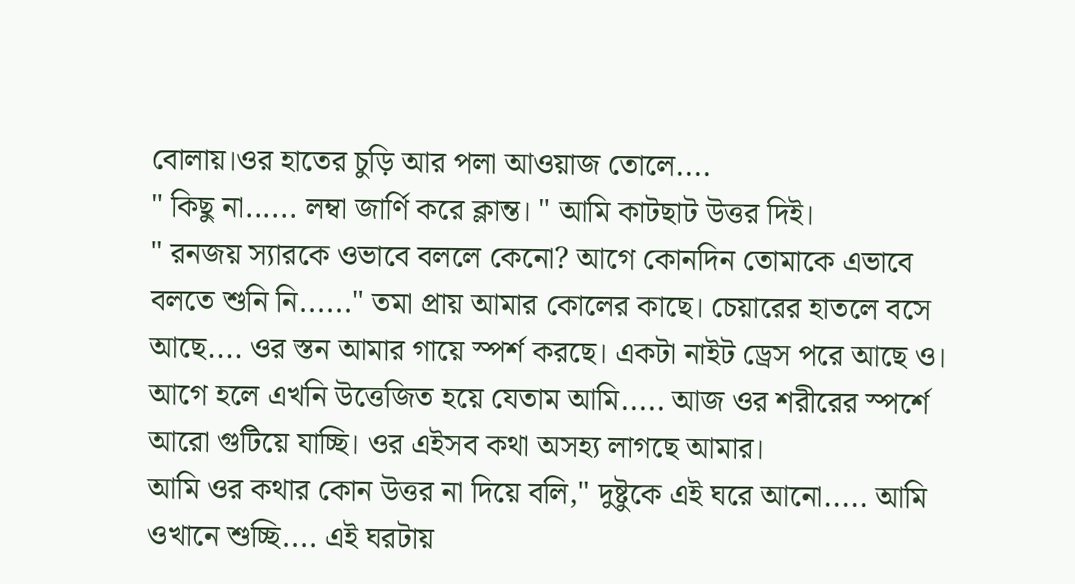বোলায়।ওর হাতের চুড়ি আর পলা আওয়াজ তোলে....
" কিছু না...... লম্বা জার্ণি করে ক্লান্ত। " আমি কাটছাট উত্তর দিই।
" রনজয় স্যারকে ওভাবে বললে কেনো? আগে কোনদিন তোমাকে এভাবে বলতে শুনি নি......" তমা প্রায় আমার কোলের কাছে। চেয়ারের হাতলে বসে আছে.... ওর স্তন আমার গায়ে স্পর্শ করছে। একটা নাইট ড্রেস পরে আছে ও। আগে হলে এখনি উত্তেজিত হয়ে যেতাম আমি..... আজ ওর শরীরের স্পর্শে আরো গুটিয়ে যাচ্ছি। ওর এইসব কথা অসহ্য লাগছে আমার।
আমি ওর কথার কোন উত্তর না দিয়ে বলি," দুষ্টুকে এই ঘরে আনো..... আমি ওখানে শুচ্ছি.... এই ঘরটায়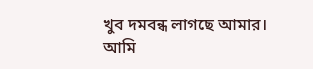খুব দমবন্ধ লাগছে আমার।
আমি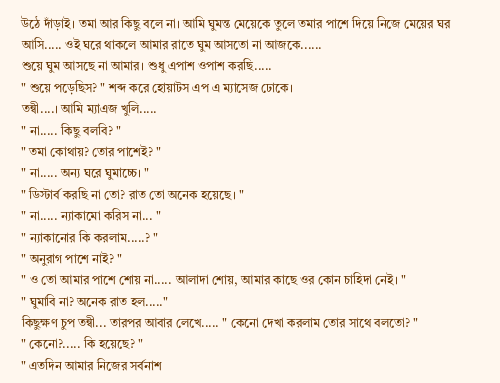উঠে দাঁড়াই। তমা আর কিছু বলে না। আমি ঘুমন্ত মেয়েকে তুলে তমার পাশে দিয়ে নিজে মেয়ের ঘর আসি..... ওই ঘরে থাকলে আমার রাতে ঘুম আসতো না আজকে......
শুয়ে ঘুম আসছে না আমার। শুধু এপাশ ওপাশ করছি.....
" শুয়ে পড়েছিস? " শব্দ করে হোয়াটস এপ এ ম্যাসেজ ঢোকে।
তন্বী....। আমি ম্যাএজ খুলি.....
" না..... কিছু বলবি? "
" তমা কোথায়? তোর পাশেই? "
" না..... অন্য ঘরে ঘুমাচ্চে। "
" ডিস্টার্ব করছি না তো? রাত তো অনেক হয়েছে। "
" না..... ন্যাকামো করিস না... "
" ন্যাকানোর কি করলাম.....? "
" অনুরাগ পাশে নাই? "
" ও তো আমার পাশে শোয় না..... আলাদা শোয়, আমার কাছে ওর কোন চাহিদা নেই। "
" ঘুমাবি না? অনেক রাত হল....."
কিছুক্ষণ চুপ তন্বী... তারপর আবার লেখে..... " কেনো দেখা করলাম তোর সাথে বলতো? "
" কেনো?..... কি হয়েছে? "
" এতদিন আমার নিজের সর্বনাশ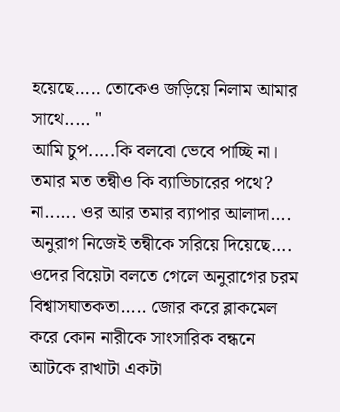হয়েছে..... তোকেও জড়িয়ে নিলাম আমার সাথে..... "
আমি চুপ.....কি বলবো ভেবে পাচ্ছি না। তমার মত তন্বীও কি ব্যাভিচারের পথে? না...... ওর আর তমার ব্যাপার আলাদা.... অনুরাগ নিজেই তন্বীকে সরিয়ে দিয়েছে.... ওদের বিয়েটা বলতে গেলে অনুরাগের চরম বিশ্বাসঘাতকতা..... জোর করে ব্লাকমেল করে কোন নারীকে সাংসারিক বন্ধনে আটকে রাখাটা একটা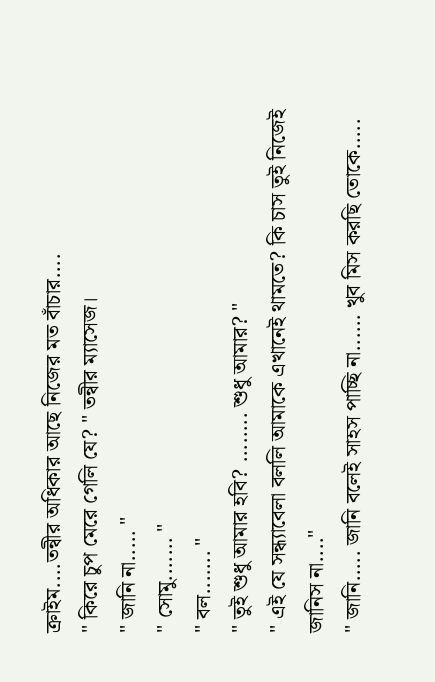ক্রাইম....তন্বীর অধিকার আছে নিজের মত বাঁচার....
" কিরে চুপ মেরে গেলি যে? " তন্বীর ম্যাসেজ।
" জানি না..... "
" সোমু....... "
" বল....... "
" তুই শুধু আমার হবি? ........ শুধু আমার? "
" এই যে সন্ধ্যাবেলা বললি আমাকে এখানেই থামতে? কি চাস তুই নিজেই জানিস না...."
" জানি..... জানি বলেই সাহস পাচ্ছি না...... খুব মিস করছি তোকে.....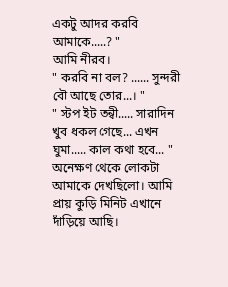একটু আদর করবি আমাকে.....? "
আমি নীরব।
" করবি না বল? ...... সুন্দরী বৌ আছে তোর...। "
" স্টপ ইট তন্বী..... সারাদিন খুব ধকল গেছে... এখন ঘুমা..... কাল কথা হবে... "
অনেক্ষণ থেকে লোকটা আমাকে দেখছিলো। আমি প্রায় কুড়ি মিনিট এখানে দাঁড়িয়ে আছি।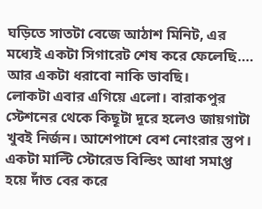ঘড়িতে সাতটা বেজে আঠাশ মিনিট, এর মধ্যেই একটা সিগারেট শেষ করে ফেলেছি.... আর একটা ধরাবো নাকি ভাবছি।
লোকটা এবার এগিয়ে এলো। বারাকপুর স্টেশনের থেকে কিছূটা দূরে হলেও জায়গাটা খুবই নির্জন। আশেপাশে বেশ নোংরার স্তুপ। একটা মাল্টি স্টোরেড বিল্ডিং আধা সমাপ্ত হয়ে দাঁত বের করে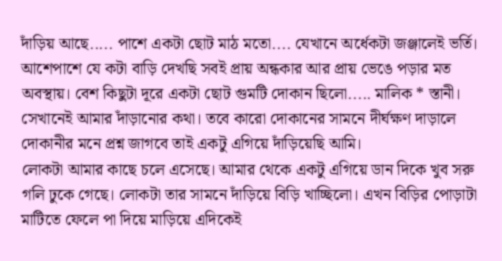দাঁড়িয় আছে..... পাশে একটা ছোট মাঠ মতো.... যেখানে অর্ধেকটা জঞ্জালেই ভর্তি। আশেপাশে যে কটা বাড়ি দেখছি সবই প্রায় অন্ধকার আর প্রায় ভেঙে পড়ার মত অবস্থায়। বেশ কিছুটা দূরে একটা ছোট গুমটি দোকান ছিলো..... মালিক * স্তানী। সেখানেই আমার দাঁড়ানোর কথা। তবে কারো দোকানের সামনে দীর্ঘক্ষণ দাড়ালে দোকানীর মনে প্রশ্ন জাগবে তাই একটু এগিয়ে দাঁড়িয়েছি আমি।
লোকটা আমার কাছে চলে এসেছে। আমার থেকে একটু এগিয়ে ডান দিকে খুব সরু গলি ঢুকে গেছে। লোকটা তার সামনে দাঁড়িয়ে বিড়ি খাচ্ছিলো। এখন বিড়ির পোড়াটা মাটিতে ফেলে পা দিয়ে মাড়িয়ে এদিকেই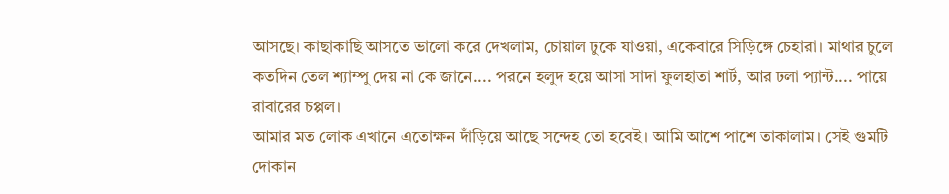আসছে। কাছাকাছি আসতে ভালো করে দেখলাম, চোয়াল ঢুকে যাওয়া, একেবারে সিড়িঙ্গে চেহারা। মাথার চুলে কতদিন তেল শ্যাম্পু দেয় না কে জানে.... পরনে হলুদ হয়ে আসা সাদা ফুলহাতা শার্ট, আর ঢলা প্যান্ট.... পায়ে রাবারের চপ্পল।
আমার মত লোক এখানে এতোক্ষন দাঁড়িয়ে আছে সন্দেহ তো হবেই। আমি আশে পাশে তাকালাম। সেই গুমটি দোকান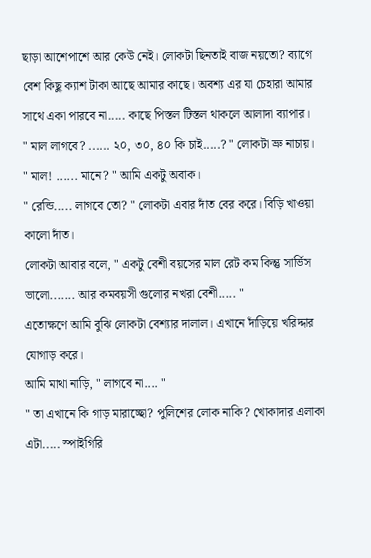ছাড়া আশেপাশে আর কেউ নেই। লোকটা ছিনতাই বাজ নয়তো? ব্যাগে বেশ কিছু ক্যাশ টাকা আছে আমার কাছে। অবশ্য এর যা চেহারা আমার সাথে একা পারবে না..... কাছে পিস্তল টিস্তল থাকলে আলাদা ব্যাপার।
" মাল লাগবে? ...... ২০, ৩০, ৪০ কি চাই.....? " লোকটা ভ্রু নাচায়।
" মাল! ...... মানে? " আমি একটু অবাক।
" রেন্ডি..... লাগবে তো? " লোকটা এবার দাঁত বের করে। বিড়ি খাওয়া কালো দাঁত।
লোকটা আবার বলে, " একটু বেশী বয়সের মাল রেট কম কিন্তু সার্ভিস ভালো....... আর কমবয়সী গুলোর নখরা বেশী..... "
এতোক্ষণে আমি বুঝি লোকটা বেশ্যার দালাল। এখানে দাঁড়িয়ে খরিদ্দার যোগাড় করে।
আমি মাথা নাড়ি, " লাগবে না.... "
" তা এখানে কি গাড় মারাচ্ছো? পুলিশের লোক নাকি? খোকাদার এলাকা এটা..... স্পাইগিরি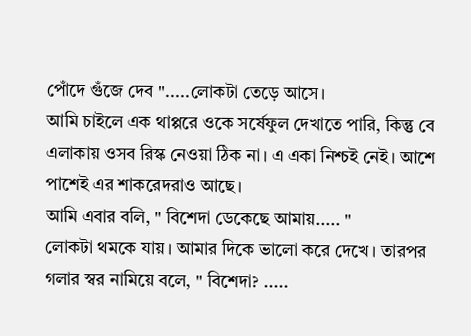পোঁদে গুঁজে দেব ".....লোকটা তেড়ে আসে।
আমি চাইলে এক থাপ্পরে ওকে সর্ষেফুল দেখাতে পারি, কিন্তু বে এলাকায় ওসব রিস্ক নেওয়া ঠিক না। এ একা নিশ্চই নেই। আশে পাশেই এর শাকরেদরাও আছে।
আমি এবার বলি, " বিশেদা ডেকেছে আমায়..... "
লোকটা থমকে যায়। আমার দিকে ভালো করে দেখে। তারপর গলার স্বর নামিয়ে বলে, " বিশেদা? .....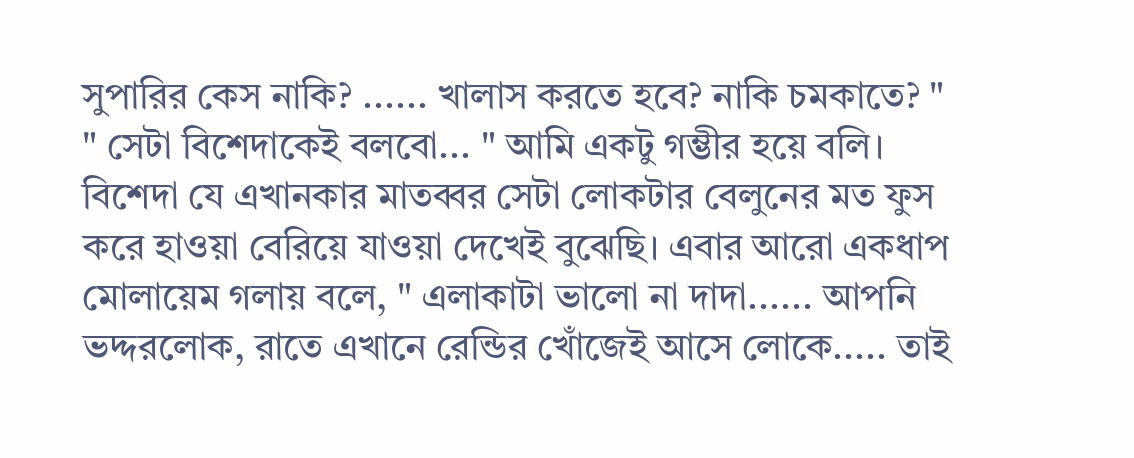সুপারির কেস নাকি? ...... খালাস করতে হবে? নাকি চমকাতে? "
" সেটা বিশেদাকেই বলবো... " আমি একটু গম্ভীর হয়ে বলি।
বিশেদা যে এখানকার মাতব্বর সেটা লোকটার বেলুনের মত ফুস করে হাওয়া বেরিয়ে যাওয়া দেখেই বুঝেছি। এবার আরো একধাপ মোলায়েম গলায় বলে, " এলাকাটা ভালো না দাদা...... আপনি ভদ্দরলোক, রাতে এখানে রেন্ডির খোঁজেই আসে লোকে..... তাই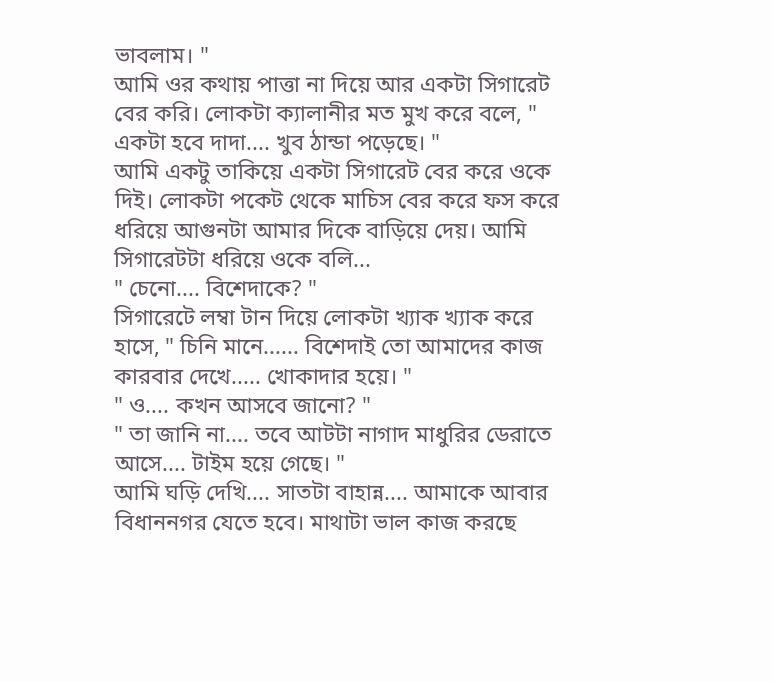ভাবলাম। "
আমি ওর কথায় পাত্তা না দিয়ে আর একটা সিগারেট বের করি। লোকটা ক্যালানীর মত মুখ করে বলে, " একটা হবে দাদা.... খুব ঠান্ডা পড়েছে। "
আমি একটু তাকিয়ে একটা সিগারেট বের করে ওকে দিই। লোকটা পকেট থেকে মাচিস বের করে ফস করে ধরিয়ে আগুনটা আমার দিকে বাড়িয়ে দেয়। আমি সিগারেটটা ধরিয়ে ওকে বলি...
" চেনো.... বিশেদাকে? "
সিগারেটে লম্বা টান দিয়ে লোকটা খ্যাক খ্যাক করে হাসে, " চিনি মানে...... বিশেদাই তো আমাদের কাজ কারবার দেখে..... খোকাদার হয়ে। "
" ও.... কখন আসবে জানো? "
" তা জানি না.... তবে আটটা নাগাদ মাধুরির ডেরাতে আসে.... টাইম হয়ে গেছে। "
আমি ঘড়ি দেখি.... সাতটা বাহান্ন.... আমাকে আবার বিধাননগর যেতে হবে। মাথাটা ভাল কাজ করছে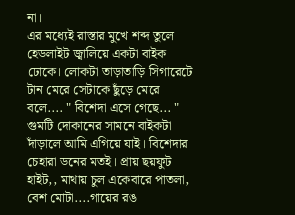না।
এর মধ্যেই রাস্তার মুখে শব্দ তুলে হেডলাইট জ্বালিয়ে একটা বাইক ঢোকে। লোকটা তাড়াতাড়ি সিগারেটে টান মেরে সেটাকে ছুঁড়ে মেরে বলে.... " বিশেদা এসে গেছে... "
গুমটি দোকানের সামনে বাইকটা দাঁড়ালে আমি এগিয়ে যাই। বিশেদার চেহারা ডনের মতই। প্রায় ছয়ফুট হাইট,, মাথায় চুল একেবারে পাতলা, বেশ মোটা....গায়ের রঙ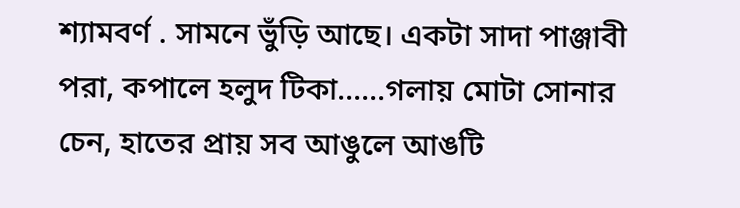শ্যামবর্ণ . সামনে ভুঁড়ি আছে। একটা সাদা পাঞ্জাবী পরা, কপালে হলুদ টিকা......গলায় মোটা সোনার চেন, হাতের প্রায় সব আঙুলে আঙটি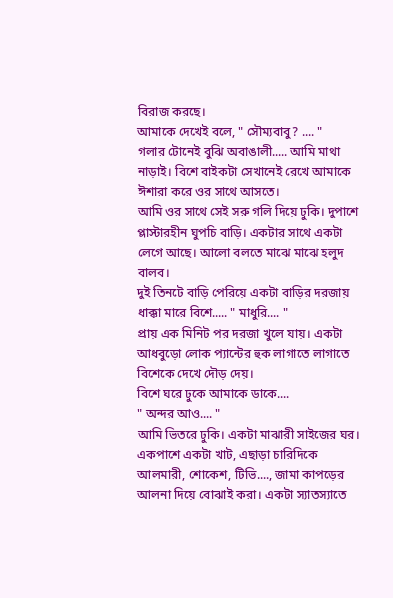বিরাজ করছে।
আমাকে দেখেই বলে, " সৌম্যবাবু? .... "
গলার টোনেই বুঝি অবাঙালী..... আমি মাথা নাড়াই। বিশে বাইকটা সেখানেই রেখে আমাকে ঈশারা করে ওর সাথে আসতে।
আমি ওর সাথে সেই সরু গলি দিয়ে ঢুকি। দুপাশে প্লাস্টারহীন ঘুপচি বাড়ি। একটার সাথে একটা লেগে আছে। আলো বলতে মাঝে মাঝে হলুদ বালব।
দুই তিনটে বাড়ি পেরিয়ে একটা বাড়ির দরজায় ধাক্কা মারে বিশে..... " মাধুরি.... "
প্রায় এক মিনিট পর দরজা খুলে যায়। একটা আধবুড়ো লোক প্যান্টের হুক লাগাতে লাগাতে বিশেকে দেখে দৌড় দেয়।
বিশে ঘরে ঢুকে আমাকে ডাকে....
" অন্দর আও.... "
আমি ভিতরে ঢুকি। একটা মাঝারী সাইজের ঘর। একপাশে একটা খাট, এছাড়া চারিদিকে আলমারী, শোকেশ, টিভি...., জামা কাপড়ের আলনা দিয়ে বোঝাই করা। একটা স্যাতস্যাতে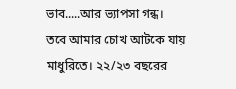ভাব.....আর ভ্যাপসা গন্ধ।
তবে আমার চোখ আটকে যায় মাধুরিতে। ২২/২৩ বছরের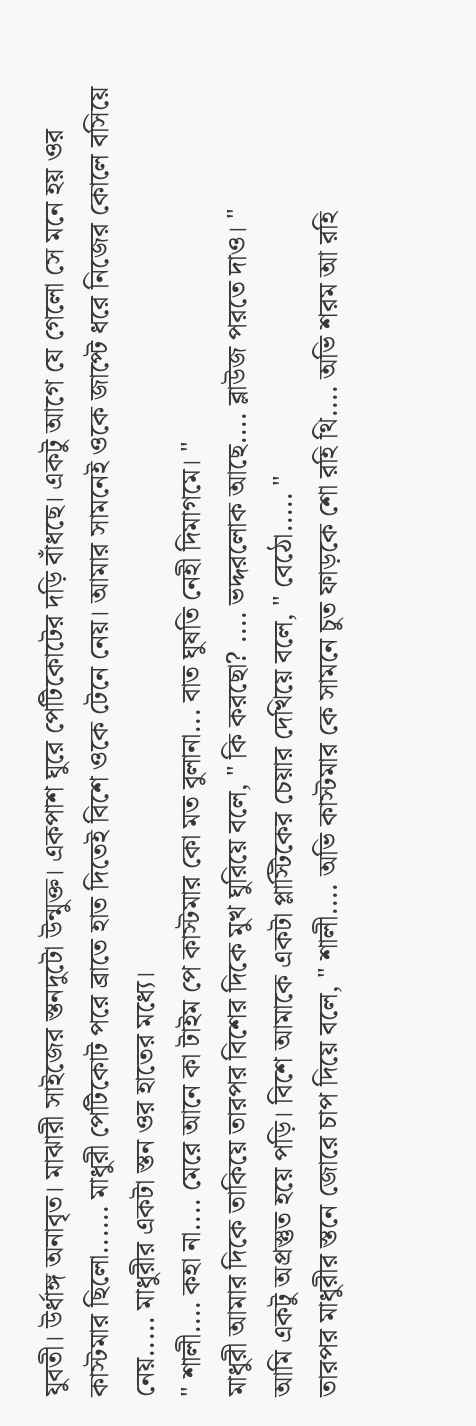যুবতী। উর্ধাঙ্গ অনাবৃত। মাঝারী সাইজের স্তনদুটো উন্মুক্ত। একপাশ ঘুরে পেটিকোটের দড়ি বাঁধছে। একটু আগে যে গেলো সে মনে হয় ওর কাস্টমার ছিলো...... মাধুরী পেটিকোট পরে ব্রাতে হাত দিতেই বিশে ওকে টেনে নেয়। আমার সামনেই ওকে জাপ্টে ধরে নিজের কোলে বসিয়ে নেয়..... মাধুরীর একটা স্তন ওর হাতের মধ্যে।
" শালী.... কহা না.... মেরে আনে কা টাইম পে কাস্টমার কো মত বুলানা... বাত ঘুষতি নেহী দিমাগমে। "
মাধুরী আমার দিকে তাকিয়ে তারপর বিশের দিকে মুখ ঘুরিয়ে বলে, " কি করছো? .... ভদ্দরলোক আছে.... ব্লাউজ পরতে দাও। "
আমি একটু অপ্রস্তুত হয়ে পড়ি। বিশে আমাকে একটা প্লাস্টিকের চেয়ার দেখিয়ে বলে, " বেঠো..... "
তারপর মাধুরীর স্তনে জোরে চাপ দিয়ে বলে, " শালী.... অভি কাস্টমার কে সামনে চুত ফাড়কে শো রহি থি.... অভি শরম আ রহি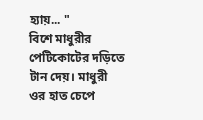হ্যায়... "
বিশে মাধুরীর পেটিকোটের দড়িতে টান দেয়। মাধুরী ওর হাত চেপে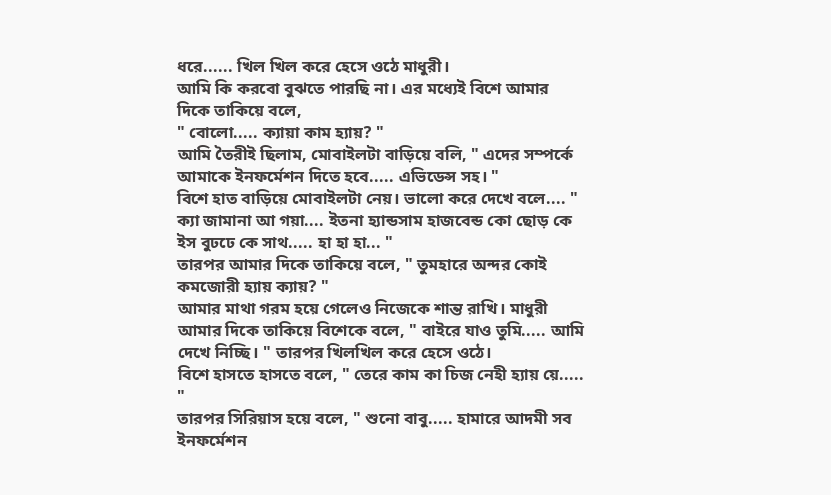ধরে...... খিল খিল করে হেসে ওঠে মাধুরী।
আমি কি করবো বুঝতে পারছি না। এর মধ্যেই বিশে আমার দিকে তাকিয়ে বলে,
" বোলো..... ক্যায়া কাম হ্যায়? "
আমি তৈরীই ছিলাম, মোবাইলটা বাড়িয়ে বলি, " এদের সম্পর্কে আমাকে ইনফর্মেশন দিতে হবে..... এভিডেন্স সহ। "
বিশে হাত বাড়িয়ে মোবাইলটা নেয়। ভালো করে দেখে বলে.... " ক্যা জামানা আ গয়া.... ইতনা হ্যান্ডসাম হাজবেন্ড কো ছোড় কে ইস বুঢঢে কে সাথ..... হা হা হা... "
তারপর আমার দিকে তাকিয়ে বলে, " তুমহারে অন্দর কোই কমজোরী হ্যায় ক্যায়? "
আমার মাথা গরম হয়ে গেলেও নিজেকে শান্ত রাখি। মাধুরী আমার দিকে তাকিয়ে বিশেকে বলে, " বাইরে যাও তুমি..... আমি দেখে নিচ্ছি। " তারপর খিলখিল করে হেসে ওঠে।
বিশে হাসতে হাসতে বলে, " তেরে কাম কা চিজ নেহী হ্যায় য়ে..... "
তারপর সিরিয়াস হয়ে বলে, " শুনো বাবু..... হামারে আদমী সব ইনফর্মেশন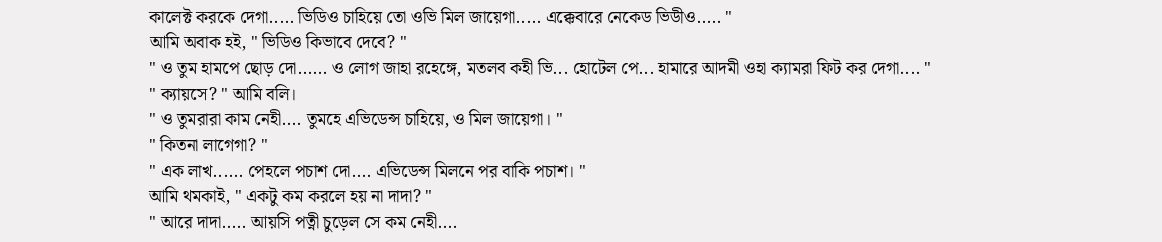কালেক্ট করকে দেগা..... ভিডিও চাহিয়ে তো ওভি মিল জায়েগা..... এক্কেবারে নেকেড ভিডীও..... "
আমি অবাক হই, " ভিডিও কিভাবে দেবে? "
" ও তুম হামপে ছোড় দো...... ও লোগ জাহা রহেঙ্গে, মতলব কহী ভি... হোটেল পে... হামারে আদমী ওহা ক্যামরা ফিট কর দেগা.... "
" ক্যায়সে? " আমি বলি।
" ও তুমরারা কাম নেহী.... তুমহে এভিডেন্স চাহিয়ে, ও মিল জায়েগা। "
" কিতনা লাগেগা? "
" এক লাখ...... পেহলে পচাশ দো.... এভিডেন্স মিলনে পর বাকি পচাশ। "
আমি থমকাই, " একটু কম করলে হয় না দাদা? "
" আরে দাদা..... আয়সি পত্নী চুড়েল সে কম নেহী....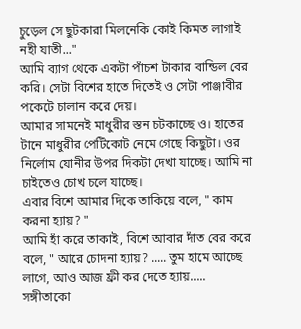চুড়েল সে ছুটকারা মিলনেকি কোই কিমত লাগাই নহী যাতী..."
আমি ব্যাগ থেকে একটা পাঁচশ টাকার বান্ডিল বের করি। সেটা বিশের হাতে দিতেই ও সেটা পাঞ্জাবীর পকেটে চালান করে দেয়।
আমার সামনেই মাধুরীর স্তন চটকাচ্ছে ও। হাতের টানে মাধুরীর পেটিকোট নেমে গেছে কিছুটা। ওর নির্লোম যোনীর উপর দিকটা দেখা যাচ্ছে। আমি না চাইতেও চোখ চলে যাচ্ছে।
এবার বিশে আমার দিকে তাকিয়ে বলে, " কাম করনা হ্যায়? "
আমি হাঁ করে তাকাই, বিশে আবার দাঁত বের করে বলে, " আরে চোদনা হ্যায়? ..... তুম হামে আচ্ছে লাগে, আও আজ ফ্রী কর দেতে হ্যায়..... সঙ্গীতাকো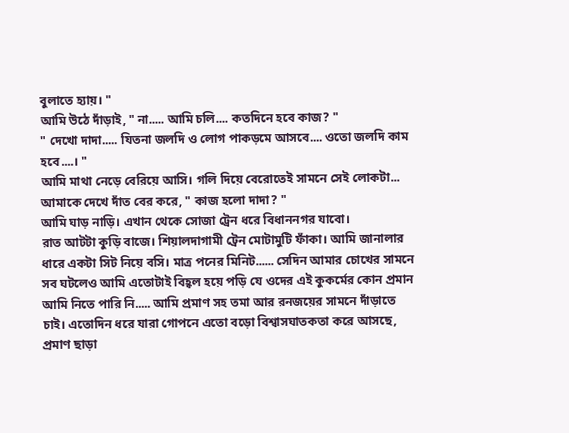বুলাতে হ্যায়। "
আমি উঠে দাঁড়াই, " না..... আমি চলি.... কতদিনে হবে কাজ? "
" দেখো দাদা..... যিতনা জলদি ও লোগ পাকড়মে আসবে.... ওতো জলদি কাম হবে....। "
আমি মাথা নেড়ে বেরিয়ে আসি। গলি দিয়ে বেরোতেই সামনে সেই লোকটা... আমাকে দেখে দাঁত বের করে, " কাজ হলো দাদা? "
আমি ঘাড় নাড়ি। এখান থেকে সোজা ট্রেন ধরে বিধাননগর যাবো।
রাত আটটা কুড়ি বাজে। শিয়ালদাগামী ট্রেন মোটামুটি ফাঁকা। আমি জানালার ধারে একটা সিট নিয়ে বসি। মাত্র পনের মিনিট...... সেদিন আমার চোখের সামনে সব ঘটলেও আমি এতোটাই বিহ্বল হয়ে পড়ি যে ওদের এই কুকর্মের কোন প্রমান আমি নিতে পারি নি..... আমি প্রমাণ সহ তমা আর রনজয়ের সামনে দাঁড়াতে চাই। এতোদিন ধরে যারা গোপনে এতো বড়ো বিশ্বাসঘাতকতা করে আসছে, প্রমাণ ছাড়া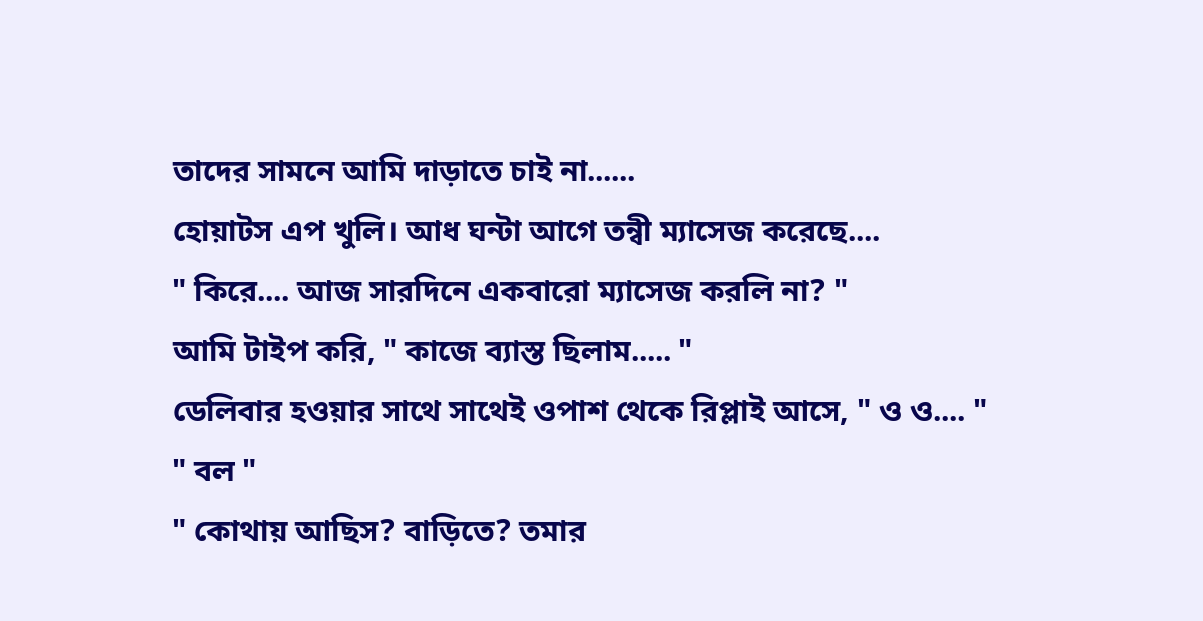তাদের সামনে আমি দাড়াতে চাই না......
হোয়াটস এপ খুলি। আধ ঘন্টা আগে তন্বী ম্যাসেজ করেছে....
" কিরে.... আজ সারদিনে একবারো ম্যাসেজ করলি না? "
আমি টাইপ করি, " কাজে ব্যাস্ত ছিলাম..... "
ডেলিবার হওয়ার সাথে সাথেই ওপাশ থেকে রিপ্লাই আসে, " ও ও.... "
" বল "
" কোথায় আছিস? বাড়িতে? তমার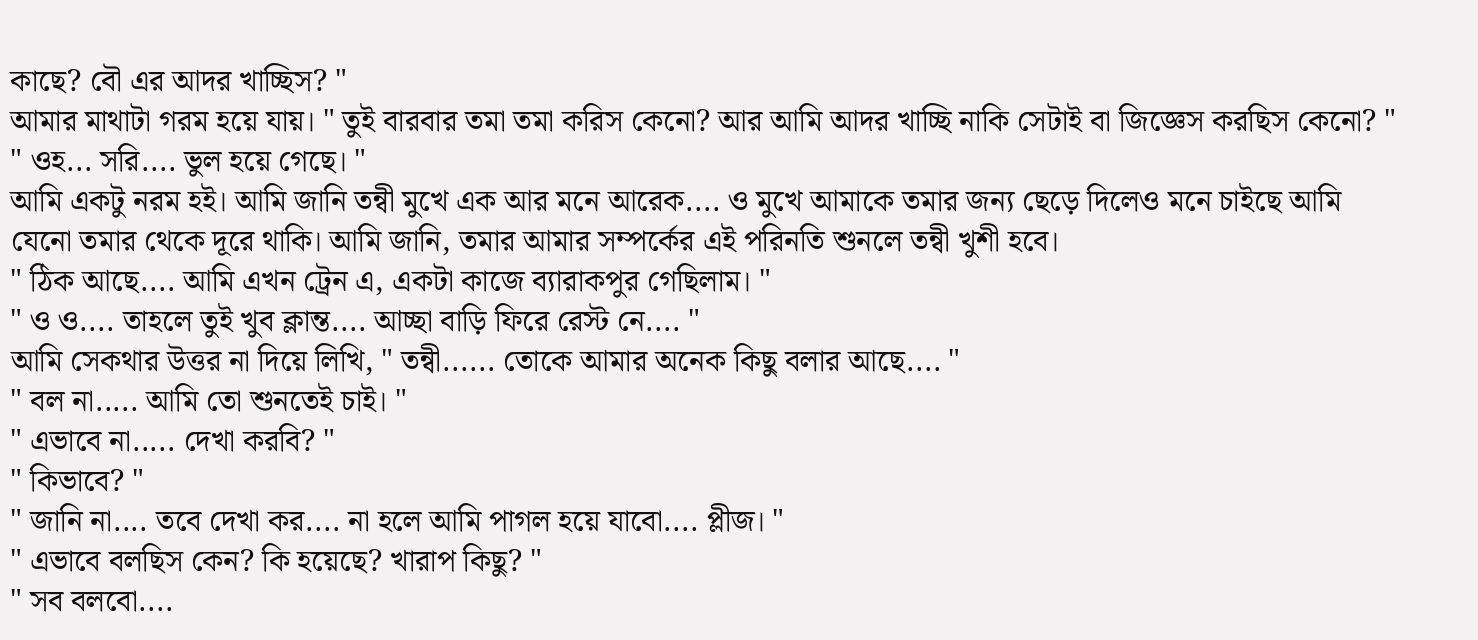কাছে? বৌ এর আদর খাচ্ছিস? "
আমার মাথাটা গরম হয়ে যায়। " তুই বারবার তমা তমা করিস কেনো? আর আমি আদর খাচ্ছি নাকি সেটাই বা জিজ্ঞেস করছিস কেনো? "
" ওহ... সরি.... ভুল হয়ে গেছে। "
আমি একটু নরম হই। আমি জানি তন্বী মুখে এক আর মনে আরেক.... ও মুখে আমাকে তমার জন্য ছেড়ে দিলেও মনে চাইছে আমি যেনো তমার থেকে দূরে থাকি। আমি জানি, তমার আমার সম্পর্কের এই পরিনতি শুনলে তন্বী খুশী হবে।
" ঠিক আছে.... আমি এখন ট্রেন এ, একটা কাজে ব্যারাকপুর গেছিলাম। "
" ও ও.... তাহলে তুই খুব ক্লান্ত.... আচ্ছা বাড়ি ফিরে রেস্ট নে.... "
আমি সেকথার উত্তর না দিয়ে লিখি, " তন্বী...... তোকে আমার অনেক কিছু বলার আছে.... "
" বল না..... আমি তো শুনতেই চাই। "
" এভাবে না..... দেখা করবি? "
" কিভাবে? "
" জানি না.... তবে দেখা কর.... না হলে আমি পাগল হয়ে যাবো.... প্লীজ। "
" এভাবে বলছিস কেন? কি হয়েছে? খারাপ কিছু? "
" সব বলবো....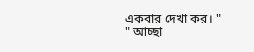একবার দেখা কর। "
" আচ্ছা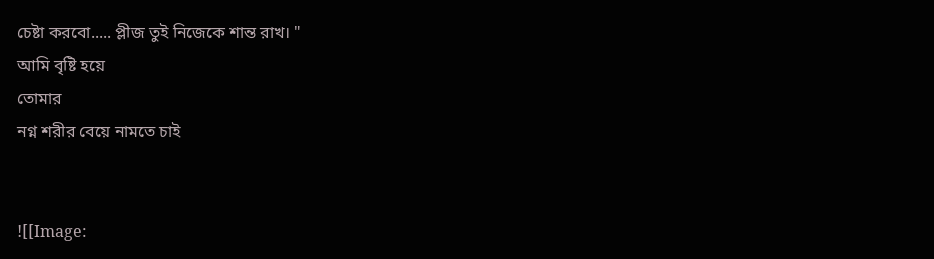চেষ্টা করবো..... প্লীজ তুই নিজেকে শান্ত রাখ। "
আমি বৃষ্টি হয়ে
তোমার
নগ্ন শরীর বেয়ে নামতে চাই


![[Image: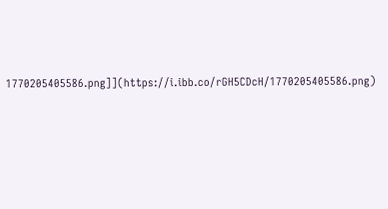1770205405586.png]](https://i.ibb.co/rGH5CDcH/1770205405586.png)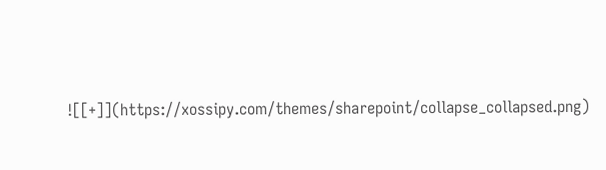![[+]](https://xossipy.com/themes/sharepoint/collapse_collapsed.png)